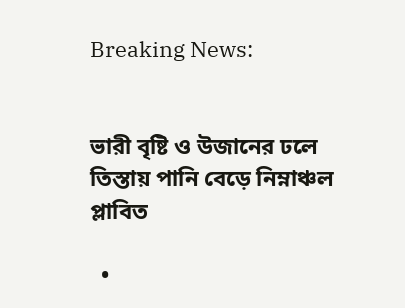Breaking News:


ভারী বৃষ্টি ও উজানের ঢলে তিস্তায় পানি বেড়ে নিম্নাঞ্চল প্লাবিত

  •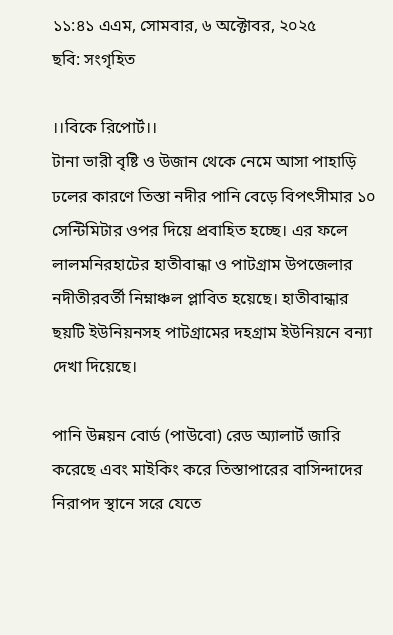১১:৪১ এএম, সোমবার, ৬ অক্টোবর, ২০২৫
ছবি: সংগৃহিত

।।বিকে রিপোর্ট।।
টানা ভারী বৃষ্টি ও উজান থেকে নেমে আসা পাহাড়ি ঢলের কারণে তিস্তা নদীর পানি বেড়ে বিপৎসীমার ১০ সেন্টিমিটার ওপর দিয়ে প্রবাহিত হচ্ছে। এর ফলে লালমনিরহাটের হাতীবান্ধা ও পাটগ্রাম উপজেলার নদীতীরবর্তী নিম্নাঞ্চল প্লাবিত হয়েছে। হাতীবান্ধার ছয়টি ইউনিয়নসহ পাটগ্রামের দহগ্রাম ইউনিয়নে বন্যা দেখা দিয়েছে।

পানি উন্নয়ন বোর্ড (পাউবো) রেড অ্যালার্ট জারি করেছে এবং মাইকিং করে তিস্তাপারের বাসিন্দাদের নিরাপদ স্থানে সরে যেতে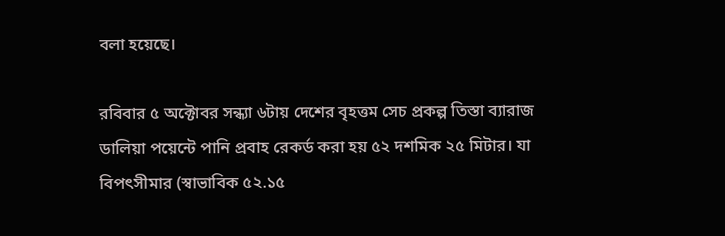বলা হয়েছে।

রবিবার ৫ অক্টোবর সন্ধ্যা ৬টায় দেশের বৃহত্তম সেচ প্রকল্প তিস্তা ব্যারাজ ডালিয়া পয়েন্টে পানি প্রবাহ রেকর্ড করা হয় ৫২ দশমিক ২৫ মিটার। যা বিপৎসীমার (স্বাভাবিক ৫২.১৫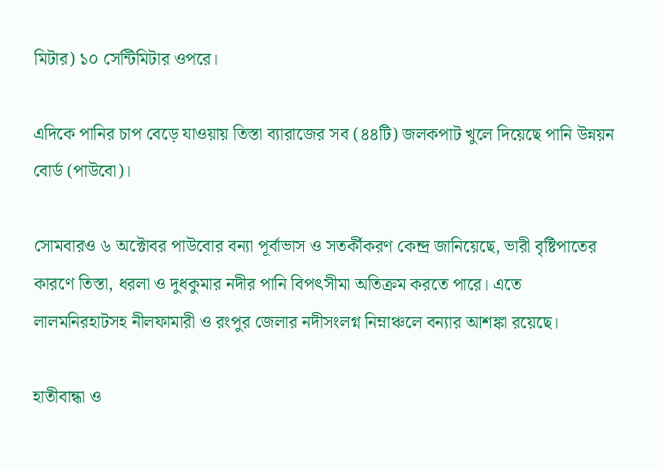মিটার) ১০ সেন্টিমিটার ওপরে।

এদিকে পানির চাপ বেড়ে যাওয়ায় তিস্তা ব্যারাজের সব (৪৪টি) জলকপাট খুলে দিয়েছে পানি উন্নয়ন বোর্ড (পাউবো)।

সোমবারও ৬ অক্টোবর পাউবোর বন্যা পূর্বাভাস ও সতর্কীকরণ কেন্দ্র জানিয়েছে, ভারী বৃষ্টিপাতের কারণে তিস্তা, ধরলা ও দুধকুমার নদীর পানি বিপৎসীমা অতিক্রম করতে পারে। এতে লালমনিরহাটসহ নীলফামারী ও রংপুর জেলার নদীসংলগ্ন নিম্নাঞ্চলে বন্যার আশঙ্কা রয়েছে।

হাতীবান্ধা ও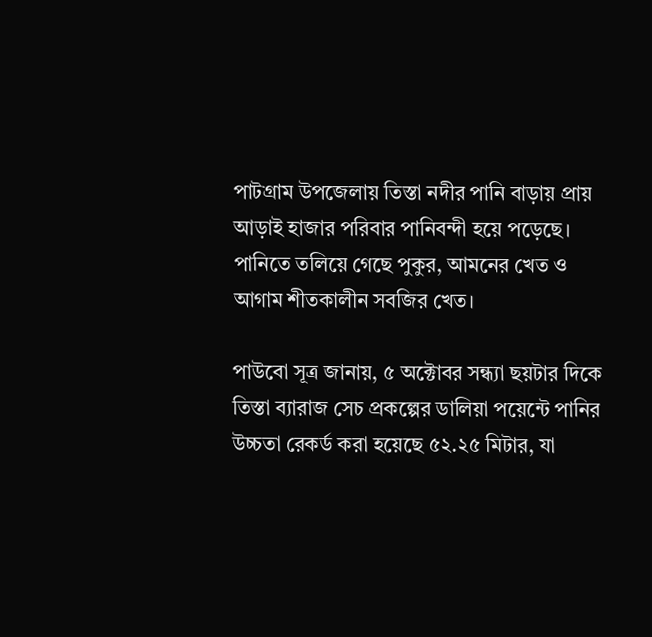পাটগ্রাম উপজেলায় তিস্তা নদীর পানি বাড়ায় প্রায় আড়াই হাজার পরিবার পানিবন্দী হয়ে পড়েছে। পানিতে তলিয়ে গেছে পুকুর, আমনের খেত ও আগাম শীতকালীন সবজির খেত।

পাউবো সূত্র জানায়, ৫ অক্টোবর সন্ধ্যা ছয়টার দিকে তিস্তা ব্যারাজ সেচ প্রকল্পের ডালিয়া পয়েন্টে পানির উচ্চতা রেকর্ড করা হয়েছে ৫২.২৫ মিটার, যা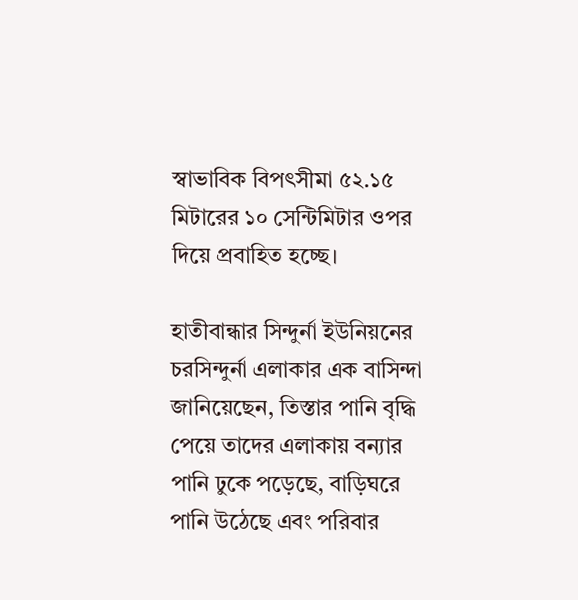স্বাভাবিক বিপৎসীমা ৫২.১৫ মিটারের ১০ সেন্টিমিটার ওপর দিয়ে প্রবাহিত হচ্ছে।

হাতীবান্ধার সিন্দুর্না ইউনিয়নের চরসিন্দুর্না এলাকার এক বাসিন্দা জানিয়েছেন, তিস্তার পানি বৃদ্ধি পেয়ে তাদের এলাকায় বন্যার পানি ঢুকে পড়েছে, বাড়িঘরে পানি উঠেছে এবং পরিবার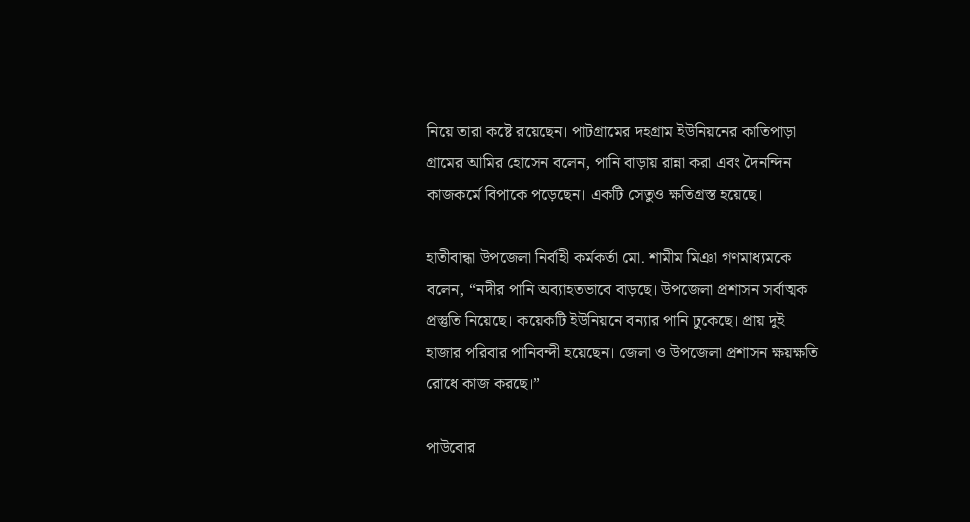নিয়ে তারা কষ্টে রয়েছেন। পাটগ্রামের দহগ্রাম ইউনিয়নের কাতিপাড়া গ্রামের আমির হোসেন বলেন, পানি বাড়ায় রান্না করা এবং দৈনন্দিন কাজকর্মে বিপাকে পড়েছেন। একটি সেতুও ক্ষতিগ্রস্ত হয়েছে।

হাতীবান্ধা উপজেলা নির্বাহী কর্মকর্তা মো. শামীম মিঞা গণমাধ্যমকে বলেন, “নদীর পানি অব্যাহতভাবে বাড়ছে। উপজেলা প্রশাসন সর্বাত্মক প্রস্তুতি নিয়েছে। কয়েকটি ইউনিয়নে বন্যার পানি ঢুকেছে। প্রায় দুই হাজার পরিবার পানিবন্দী হয়েছেন। জেলা ও উপজেলা প্রশাসন ক্ষয়ক্ষতি রোধে কাজ করছে।”

পাউবোর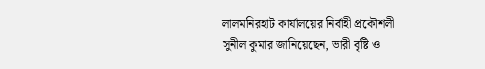লালমনিরহাট কার্যালয়ের নির্বাহী প্রকৌশলী সুনীল কুমার জানিয়েছেন, ভারী বৃষ্টি ও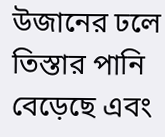উজানের ঢলে তিস্তার পানি বেড়েছে এবং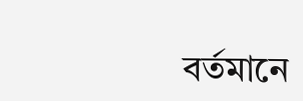বর্তমানে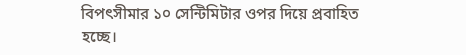বিপৎসীমার ১০ সেন্টিমিটার ওপর দিয়ে প্রবাহিত হচ্ছে।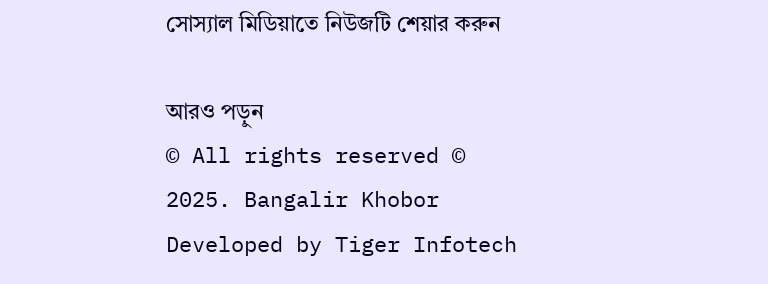সোস্যাল মিডিয়াতে নিউজটি শেয়ার করুন

আরও পড়ুন
© All rights reserved © 2025. Bangalir Khobor
Developed by Tiger Infotech